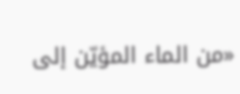«من الماء المؤيّن إلى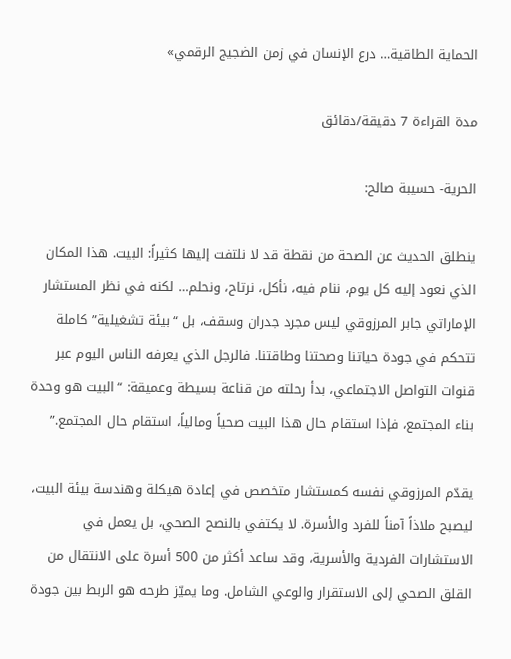الحماية الطاقية… درع الإنسان في زمن الضجيج الرقمي»

مدة القراءة 7 دقيقة/دقائق

الحرية- حسيبة صالح:

ينطلق الحديث عن الصحة من نقطة قد لا نلتفت إليها كثيراً: البيت. هذا المكان الذي نعود إليه كل يوم، ننام فيه، نأكل، نرتاح، ونحلم… لكنه في نظر المستشار الإماراتي جابر المرزوقي ليس مجرد جدران وسقف، بل “بيئة تشغيلية” كاملة تتحكم في جودة حياتنا وصحتنا وطاقتنا. فالرجل الذي يعرفه الناس اليوم عبر قنوات التواصل الاجتماعي، بدأ رحلته من قناعة بسيطة وعميقة: “البيت هو وحدة بناء المجتمع، فإذا استقام حال هذا البيت صحياً ومالياً، استقام حال المجتمع.”

يقدّم المرزوقي نفسه كمستشار متخصص في إعادة هيكلة وهندسة بيئة البيت، ليصبح ملاذاً آمناً للفرد والأسرة. لا يكتفي بالنصح الصحي، بل يعمل في الاستشارات الفردية والأسرية، وقد ساعد أكثر من 500 أسرة على الانتقال من القلق الصحي إلى الاستقرار والوعي الشامل. وما يميّز طرحه هو الربط بين جودة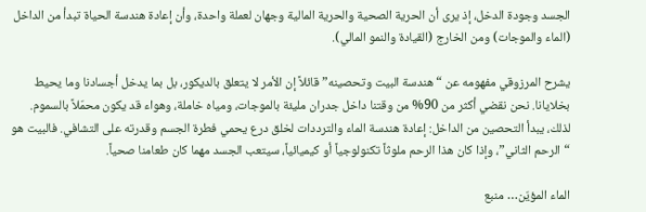الجسد وجودة الدخل، إذ يرى أن الحرية الصحية والحرية المالية وجهان لعملة واحدة، وأن إعادة هندسة الحياة تبدأ من الداخل (الماء والموجات) ومن الخارج (القيادة والنمو المالي).

يشرح المرزوقي مفهومه عن “هندسة البيت وتحصينه” قائلاً إن الأمر لا يتعلق بالديكور، بل بما يدخل أجسادنا وما يحيط بخلايانا. نحن نقضي أكثر من 90% من وقتنا داخل جدران مليئة بالموجات، ومياه خاملة، وهواء قد يكون محمّلاً بالسموم. لذلك، يبدأ التحصين من الداخل: إعادة هندسة الماء والترددات لخلق درع يحمي فطرة الجسم وقدرته على التشافي. فالبيت هو “الرحم الثاني”، وإذا كان هذا الرحم ملوثاً تكنولوجياً أو كيميائياً، سيتعب الجسد مهما كان طعامنا صحياً.

الماء المؤيّن… منبع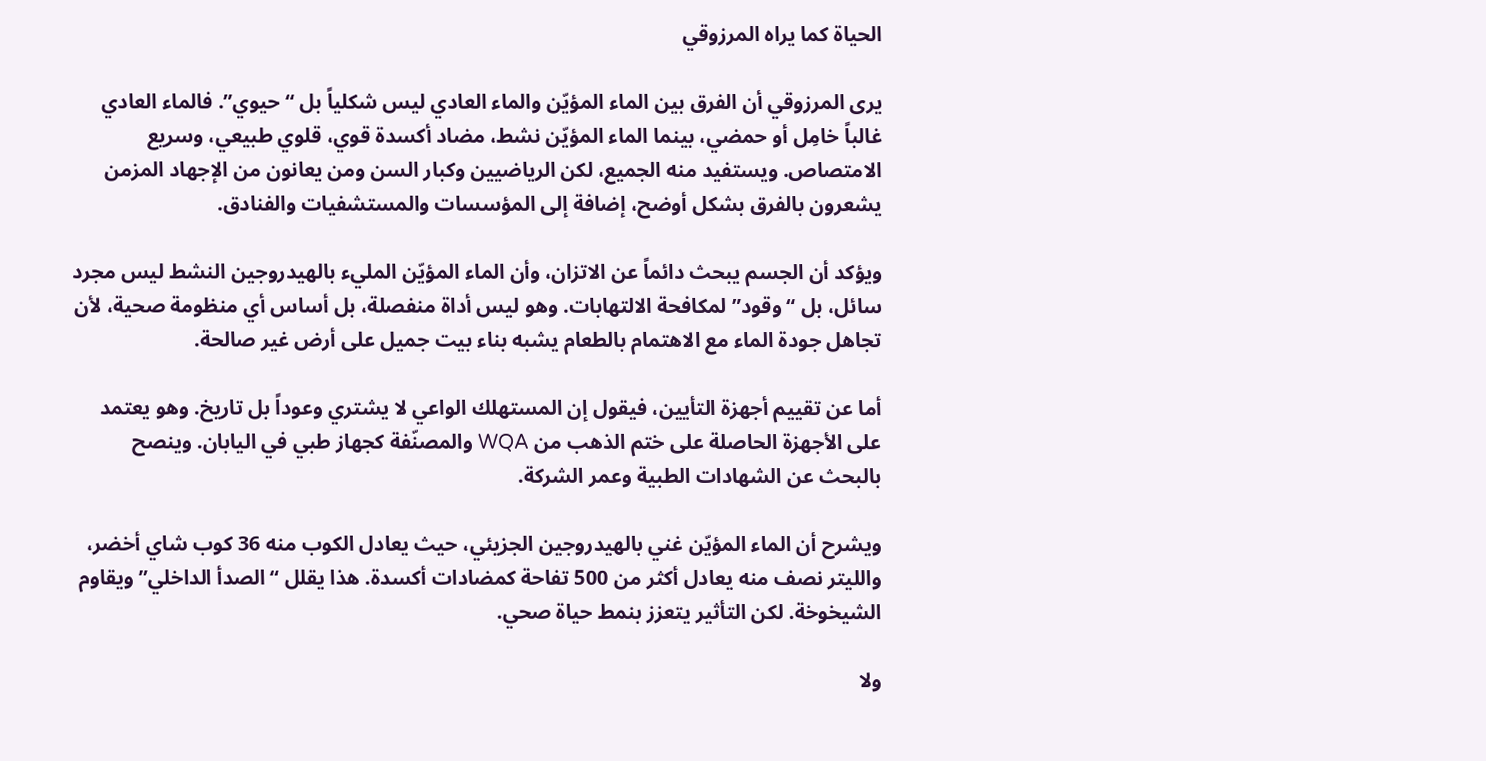الحياة كما يراه المرزوقي

يرى المرزوقي أن الفرق بين الماء المؤيّن والماء العادي ليس شكلياً بل “حيوي”. فالماء العادي غالباً خامِل أو حمضي، بينما الماء المؤيّن نشط، مضاد أكسدة قوي، قلوي طبيعي، وسريع الامتصاص. ويستفيد منه الجميع، لكن الرياضيين وكبار السن ومن يعانون من الإجهاد المزمن يشعرون بالفرق بشكل أوضح، إضافة إلى المؤسسات والمستشفيات والفنادق.

ويؤكد أن الجسم يبحث دائماً عن الاتزان، وأن الماء المؤيّن المليء بالهيدروجين النشط ليس مجرد سائل، بل “وقود” لمكافحة الالتهابات. وهو ليس أداة منفصلة، بل أساس أي منظومة صحية، لأن تجاهل جودة الماء مع الاهتمام بالطعام يشبه بناء بيت جميل على أرض غير صالحة.

أما عن تقييم أجهزة التأيين، فيقول إن المستهلك الواعي لا يشتري وعوداً بل تاريخ. وهو يعتمد على الأجهزة الحاصلة على ختم الذهب من WQA والمصنّفة كجهاز طبي في اليابان. وينصح بالبحث عن الشهادات الطبية وعمر الشركة.

ويشرح أن الماء المؤيّن غني بالهيدروجين الجزيئي، حيث يعادل الكوب منه 36 كوب شاي أخضر، والليتر نصف منه يعادل أكثر من 500 تفاحة كمضادات أكسدة. هذا يقلل “الصدأ الداخلي” ويقاوم الشيخوخة. لكن التأثير يتعزز بنمط حياة صحي.

ولا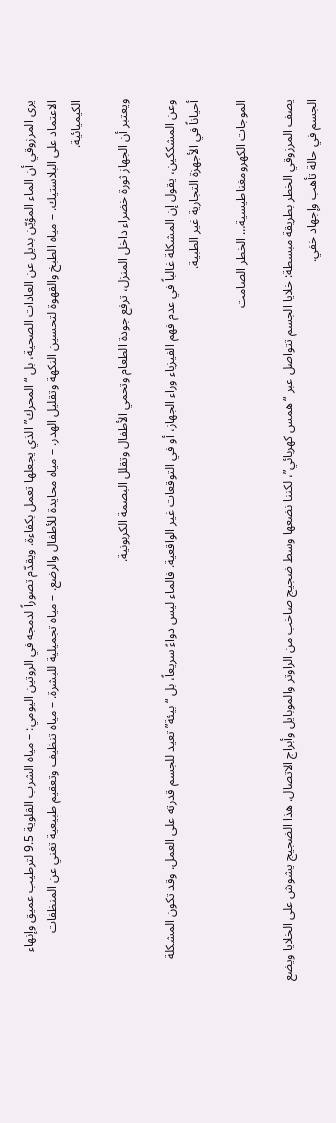يرى المرزوقي أن الماء المؤيّن بديل عن العادات الصحية، بل “المحرك” الذي يجعلها تعمل بكفاءة. ويقدّم تصوراً لدمجه في الروتين اليومي: – مياه الشرب القلوية 9.5 لترطيب عميق وإنهاء الاعتماد على البلاستيك. – مياه الطبخ والقهوة لتحسين النكهة وتقليل الهدر. – مياه محايدة للأطفال والرضع. – مياه تجميلية للبشرة. – مياه تنظيف وتعقيم طبيعية تغني عن المنظفات الكيميائية.

ويعتبر أن الجهاز ثورة خضراء داخل المنزل، ترفع جودة الطعام وتحمي الأطفال وتقلل البصمة الكربونية.

وعن المشككين، يقول إن المشكلة غالباً في عدم فهم الفيزياء وراء الجهاز، أو في التوقعات غير الواقعية. فالماء ليس دواءً سريعاً، بل “بيئة” تعيد للجسم قدرته على العمل. وقد تكون المشكلة أحياناً في الأجهزة التجارية غير الطبية.

الموجات الكهرومغناطيسية… الخطر الصامت

يصف المرزوقي الخطر بطريقة مبسطة: خلايا الجسم تتواصل عبر “همس كهربائي”، لكننا نضعها وسط ضجيج صاخب من الراوتر والموبايل وأبراج الاتصال. هذا الضجيج يشوش على الخلايا ويضع الجسم في حالة تأهب وإجهاد خفي.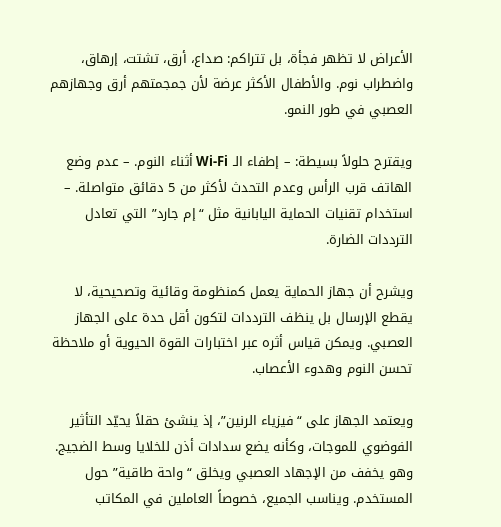الأعراض لا تظهر فجأة، بل تتراكم: صداع، أرق، تشتت، إرهاق، واضطراب نوم. والأطفال الأكثر عرضة لأن جمجمتهم أرق وجهازهم العصبي في طور النمو.

ويقترح حلولاً بسيطة: – إطفاء الـ Wi-Fi أثناء النوم. – عدم وضع الهاتف قرب الرأس وعدم التحدث لأكثر من 5 دقائق متواصلة. – استخدام تقنيات الحماية اليابانية مثل “إم جارد” التي تعادل الترددات الضارة.

ويشرح أن جهاز الحماية يعمل كمنظومة وقائية وتصحيحية، لا يقطع الإرسال بل ينظف الترددات لتكون أقل حدة على الجهاز العصبي. ويمكن قياس أثره عبر اختبارات القوة الحيوية أو ملاحظة تحسن النوم وهدوء الأعصاب.

ويعتمد الجهاز على “فيزياء الرنين”، إذ ينشئ حقلاً يحيّد التأثير الفوضوي للموجات، وكأنه يضع سدادات أذن للخلايا وسط الضجيج. وهو يخفف من الإجهاد العصبي ويخلق “واحة طاقية” حول المستخدم. ويناسب الجميع، خصوصاً العاملين في المكاتب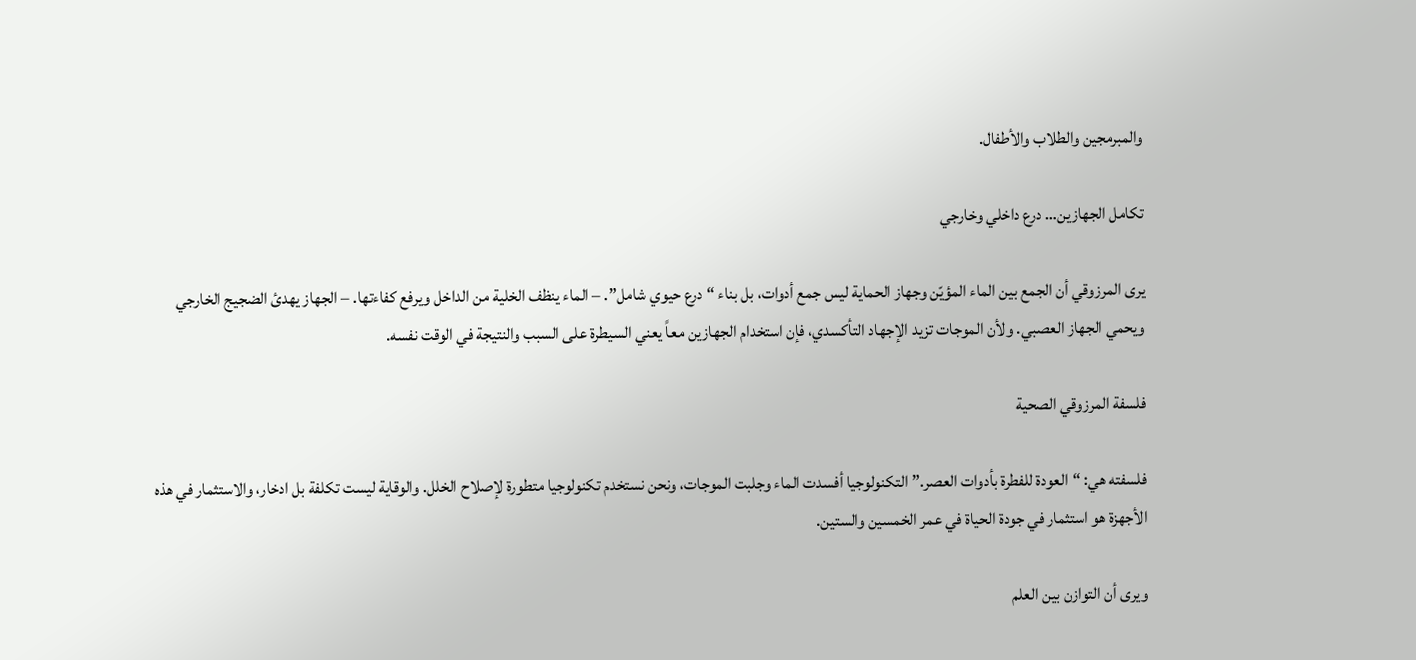والمبرمجين والطلاب والأطفال.

تكامل الجهازين… درع داخلي وخارجي

يرى المرزوقي أن الجمع بين الماء المؤيّن وجهاز الحماية ليس جمع أدوات، بل بناء “درع حيوي شامل”. – الماء ينظف الخلية من الداخل ويرفع كفاءتها. – الجهاز يهدئ الضجيج الخارجي ويحمي الجهاز العصبي. ولأن الموجات تزيد الإجهاد التأكسدي، فإن استخدام الجهازين معاً يعني السيطرة على السبب والنتيجة في الوقت نفسه.

فلسفة المرزوقي الصحية

فلسفته هي: “العودة للفطرة بأدوات العصر.” التكنولوجيا أفسدت الماء وجلبت الموجات، ونحن نستخدم تكنولوجيا متطورة لإصلاح الخلل. والوقاية ليست تكلفة بل ادخار، والاستثمار في هذه الأجهزة هو استثمار في جودة الحياة في عمر الخمسين والستين.

ويرى أن التوازن بين العلم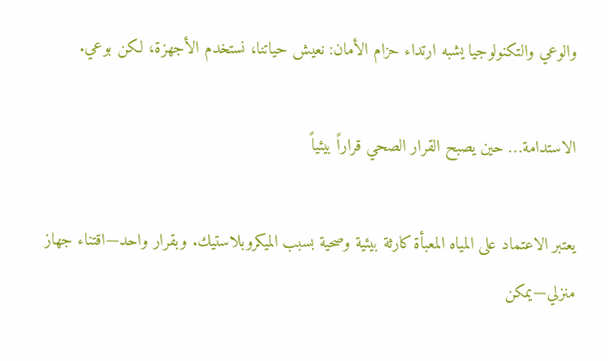والوعي والتكنولوجيا يشبه ارتداء حزام الأمان: نعيش حياتنا، نستخدم الأجهزة، لكن بوعي.

الاستدامة… حين يصبح القرار الصحي قراراً بيئياً

يعتبر الاعتماد على المياه المعبأة كارثة بيئية وصحية بسبب الميكروبلاستيك. وبقرار واحد—اقتناء جهاز منزلي—يمكن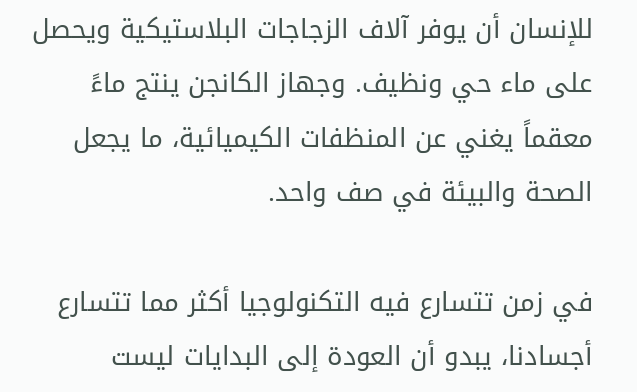للإنسان أن يوفر آلاف الزجاجات البلاستيكية ويحصل على ماء حي ونظيف. وجهاز الكانجن ينتج ماءً معقماً يغني عن المنظفات الكيميائية، ما يجعل الصحة والبيئة في صف واحد.

في زمن تتسارع فيه التكنولوجيا أكثر مما تتسارع أجسادنا، يبدو أن العودة إلى البدايات ليست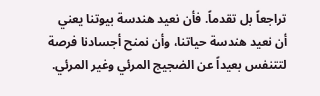تراجعاً بل تقدماً. فأن نعيد هندسة بيوتنا يعني أن نعيد هندسة حياتنا، وأن نمنح أجسادنا فرصة لتتنفس بعيداً عن الضجيج المرئي وغير المرئي.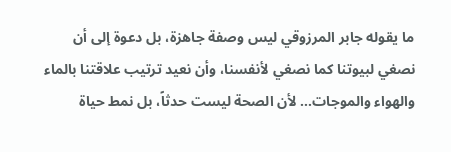ما يقوله جابر المرزوقي ليس وصفة جاهزة، بل دعوة إلى أن نصغي لبيوتنا كما نصغي لأنفسنا، وأن نعيد ترتيب علاقتنا بالماء والهواء والموجات… لأن الصحة ليست حدثاً، بل نمط حياة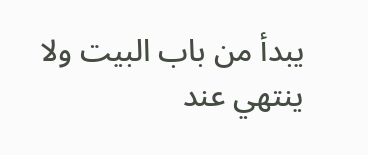يبدأ من باب البيت ولا ينتهي عند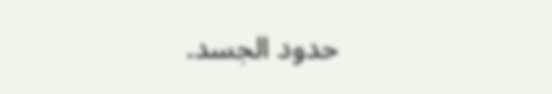حدود الجسد.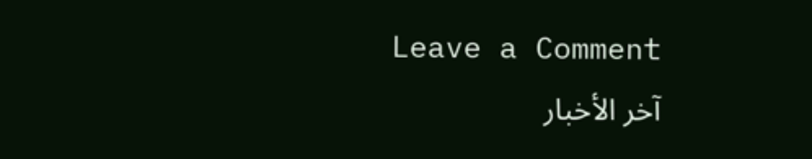Leave a Comment
آخر الأخبار